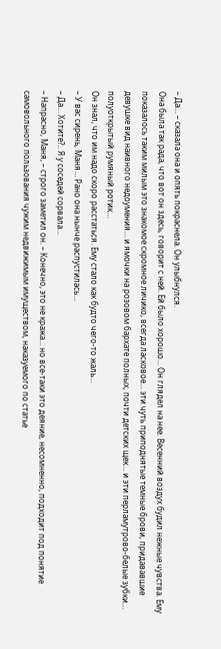– Да… – сказала она и опять покраснела. Он улыбнулся.
Она была так рада, что вот он здесь, говорит с ней. Ей было хорошо… Он глядел на нее. Весенний воздух будил нежные чувства. Ему показалось таким милым это знакомое скромное личико, всегда ласковое… эти чуть приподнятые темные брови, придававшие девушке вид наивного недоумения… и ямочки на розовом бархате полных, почти детских щек… и эти перламутрово-белые зубки… полуоткрытый румяный ротик…
Он знал, что им надо скоро расстаться. Ему стало как будто чего-то жаль…
– У вас сирень, Маня… Рано она нынче распустилась…
– Да… Хотите?.. Я у соседей сорвала…
– Напрасно, Маня, – строго заметил он. – Конечно, это не кража… но все-таки это деяние, несомненно, подходит под понятие самовольного пользования чужим недвижимым имуществом, наказуемого по статье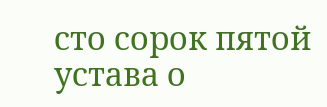сто сорок пятой устава о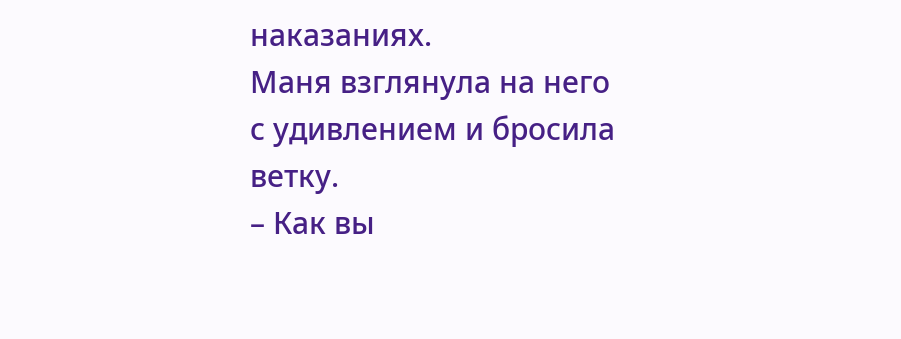наказаниях.
Маня взглянула на него с удивлением и бросила ветку.
– Как вы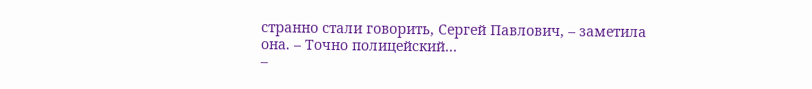странно стали говорить, Сергей Павлович, – заметила она. – Точно полицейский…
–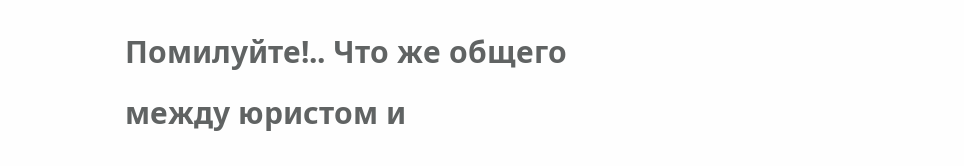Помилуйте!.. Что же общего между юристом и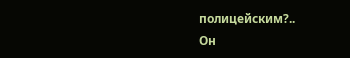полицейским?..
Он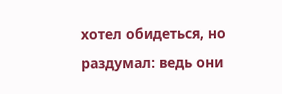хотел обидеться, но раздумал: ведь они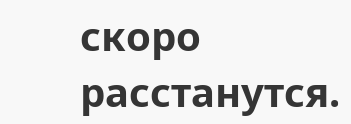скоро расстанутся.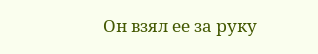Он взял ее за руку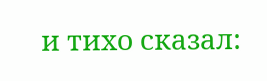и тихо сказал: